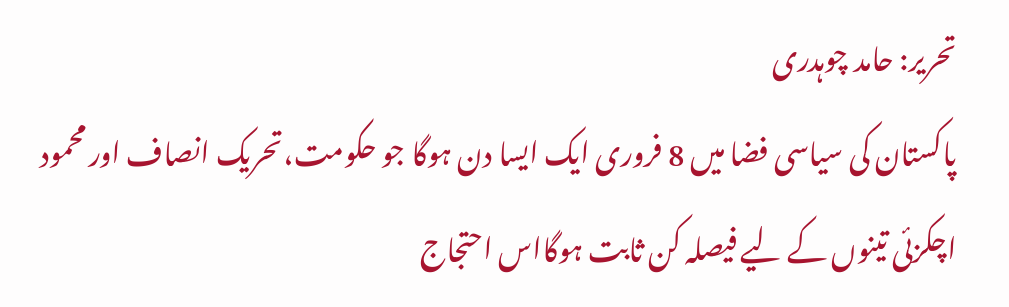تحریر: حامد چوہدری
پاکستان کی سیاسی فضا میں 8 فروری ایک ایسا دن ہوگا جو حکومت،تحریک انصاف اور محمود اچکزئی تینوں کے لیے فیصلہ کن ثابت ہوگااس احتجاج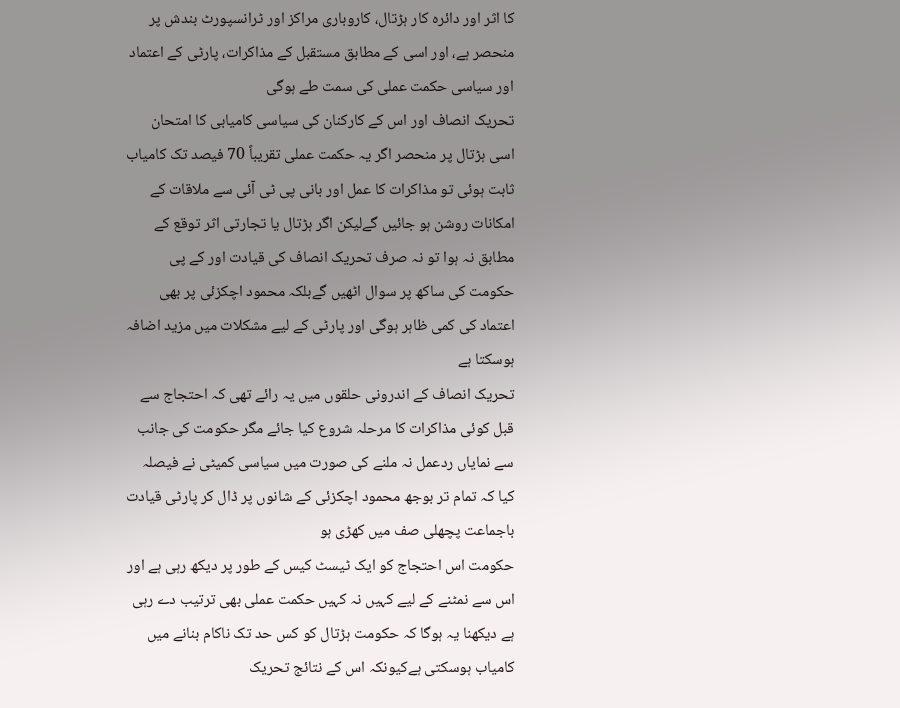کا اثر اور دائرہ کار ہڑتال، کاروباری مراکز اور ٹرانسپورٹ بندش پر منحصر ہے، اور اسی کے مطابق مستقبل کے مذاکرات، پارٹی کے اعتماد اور سیاسی حکمت عملی کی سمت طے ہوگی
تحریک انصاف اور اس کے کارکنان کی سیاسی کامیابی کا امتحان اسی ہڑتال پر منحصر اگر یہ حکمت عملی تقریباً 70 فیصد تک کامیاب ثابت ہوئی تو مذاکرات کا عمل اور بانی پی ٹی آئی سے ملاقات کے امکانات روشن ہو جائیں گےلیکن اگر ہڑتال یا تجارتی اثر توقع کے مطابق نہ ہوا تو نہ صرف تحریک انصاف کی قیادت اور کے پی حکومت کی ساکھ پر سوال اٹھیں گےبلکہ محمود اچکزئی پر بھی اعتماد کی کمی ظاہر ہوگی اور پارٹی کے لیے مشکلات میں مزید اضافہ ہوسکتا ہے
تحریک انصاف کے اندرونی حلقوں میں یہ رائے تھی کہ احتجاج سے قبل کوئی مذاکرات کا مرحلہ شروع کیا جائے مگر حکومت کی جانب سے نمایاں ردعمل نہ ملنے کی صورت میں سیاسی کمیٹی نے فیصلہ کیا کہ تمام تر بوجھ محمود اچکزئی کے شانوں پر ڈال کر پارٹی قیادت باجماعت پچھلی صف میں کھڑی ہو
حکومت اس احتجاج کو ایک ٹیسٹ کیس کے طور پر دیکھ رہی ہے اور اس سے نمٹنے کے لیے کہیں نہ کہیں حکمت عملی بھی ترتیب دے رہی ہے دیکھنا یہ ہوگا کہ حکومت ہڑتال کو کس حد تک ناکام بنانے میں کامیاب ہوسکتی ہےکیونکہ اس کے نتائج تحریک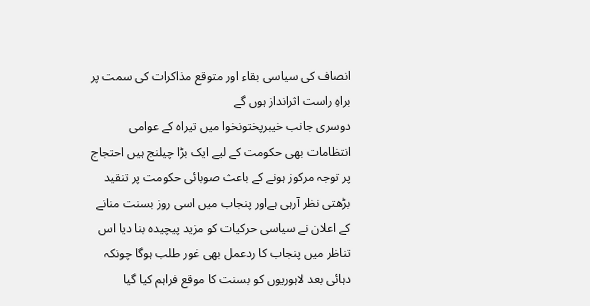انصاف کی سیاسی بقاء اور متوقع مذاکرات کی سمت پر براہِ راست اثرانداز ہوں گے
دوسری جانب خیبرپختونخوا میں تیراہ کے عوامی انتظامات بھی حکومت کے لیے ایک بڑا چیلنج ہیں احتجاج پر توجہ مرکوز ہونے کے باعث صوبائی حکومت پر تنقید بڑھتی نظر آرہی ہےاور پنجاب میں اسی روز بسنت منانے کے اعلان نے سیاسی حرکیات کو مزید پیچیدہ بنا دیا اس تناظر میں پنجاب کا ردعمل بھی غور طلب ہوگا چونکہ دہائی بعد لاہوریوں کو بسنت کا موقع فراہم کیا گیا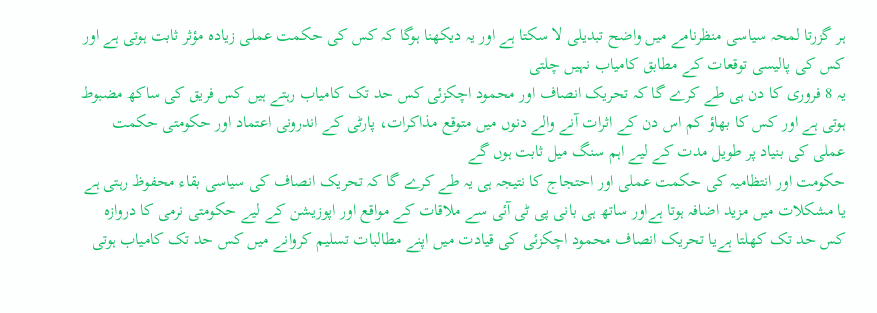ہر گزرتا لمحہ سیاسی منظرنامے میں واضح تبدیلی لا سکتا ہے اور یہ دیکھنا ہوگا کہ کس کی حکمت عملی زیادہ مؤثر ثابت ہوتی ہے اور کس کی پالیسی توقعات کے مطابق کامیاب نہیں چلتی
یہ 8 فروری کا دن ہی طے کرے گا کہ تحریک انصاف اور محمود اچکزئی کس حد تک کامیاب رہتے ہیں کس فریق کی ساکھ مضبوط ہوتی ہے اور کس کا بھاؤ کم اس دن کے اثرات آنے والے دنوں میں متوقع مذاکرات، پارٹی کے اندرونی اعتماد اور حکومتی حکمت عملی کی بنیاد پر طویل مدت کے لیے اہم سنگ میل ثابت ہوں گے
حکومت اور انتظامیہ کی حکمت عملی اور احتجاج کا نتیجہ ہی یہ طے کرے گا کہ تحریک انصاف کی سیاسی بقاء محفوظ رہتی ہے یا مشکلات میں مزید اضافہ ہوتا ہےاور ساتھ ہی بانی پی ٹی آئی سے ملاقات کے مواقع اور اپوزیشن کے لیے حکومتی نرمی کا دروازہ کس حد تک کھلتا ہےیا تحریک انصاف محمود اچکزئی کی قیادت میں اپنے مطالبات تسلیم کروانے میں کس حد تک کامیاب ہوتی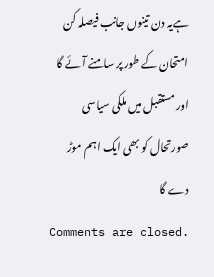ہےیہ دن تینوں جانب فیصلہ کن امتحان کے طور پر سامنے آئے گا اور مستقبل میں ملکی سیاسی صورتحال کو بھی ایک اہم موڑ دے گا
Comments are closed.